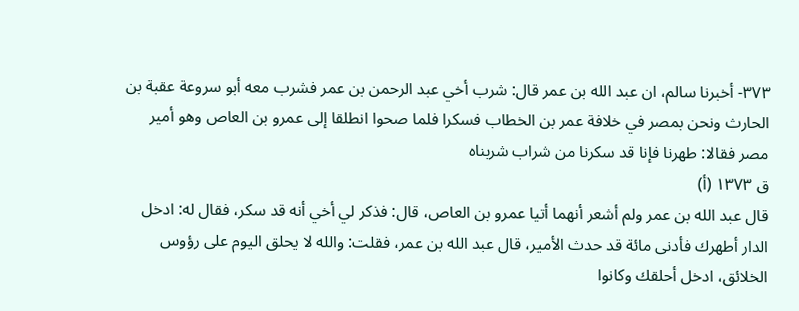٣٧٣- أخبرنا سالم، ان عبد الله بن عمر قال: شرب أخي عبد الرحمن بن عمر فشرب معه أبو سروعة عقبة بن الحارث ونحن بمصر في خلافة عمر بن الخطاب فسكرا فلما صحوا انطلقا إلى عمرو بن العاص وهو أمير مصر فقالا: طهرنا فإنا قد سكرنا من شراب شربناه
ق ١٣٧٣ (أ)
قال عبد الله بن عمر ولم أشعر أنهما أتيا عمرو بن العاص، قال: فذكر لي أخي أنه قد سكر، فقال له: ادخل الدار أطهرك فأدنى مائة قد حدث الأمير، قال عبد الله بن عمر، فقلت: والله لا يحلق اليوم على رؤوس الخلائق، ادخل أحلقك وكانوا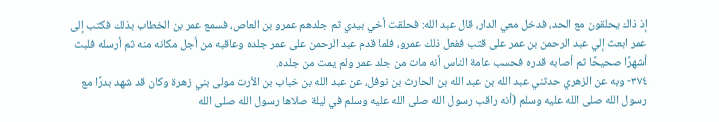إذ ذاك يحلقون مع الحد، فدخل معي الدار، قال عبد الله: فحلقت أخي بيدي ثم جلدهم عمرو بن العاص، فسمع عمر بن الخطاب بذلك فكتب إلى عمر ابعث إلي عبد الرحمن بن عمر على قتب ففعل ذلك عمرو، فلما قدم عبد الرحمن على عمر جلده وعاقبه من أجل مكانه منه ثم أرسله فلبث أشهرًا صحيحًا ثم أصابه قدره فحسب عامة الناس أنه مات من جلد عمر ولم يمت من جلده.
٣٧٤- وبه عن الزهري حدثني عبد الله بن عبد الله بن الحارث بن نوفل، عن عبد الله بن خباب بن الأرت مولى بني زهرة وكان قد شهد بدرًا مع رسول الله صلى الله عليه وسلم (أنه راقب رسول الله صلى الله عليه وسلم في ليلة صلاها رسول الله صلى الله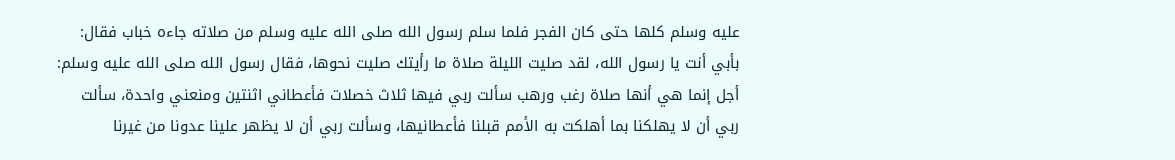عليه وسلم كلها حتى كان الفجر فلما سلم رسول الله صلى الله عليه وسلم من صلاته جاءه خباب فقال: بأبي أنت يا رسول الله، لقد صليت الليلة صلاة ما رأيتك صليت نحوها، فقال رسول الله صلى الله عليه وسلم: أجل إنما هي أنها صلاة رغب ورهب سألت ربي فيها ثلاث خصلات فأعطاني اثنتين ومنعني واحدة، سألت ربي أن لا يهلكنا بما أهلكت به الأمم قبلنا فأعطانيها، وسألت ربي أن لا يظهر علينا عدونا من غيرنا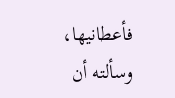فأعطانيها، وسألته أن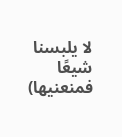لا يلبسنا شيعًا فمنعنيها)